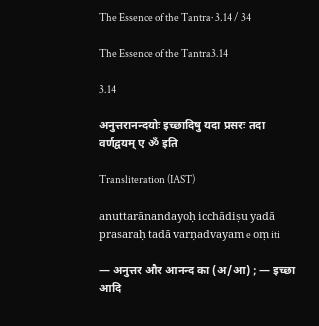The Essence of the Tantra· 3.14 / 34

The Essence of the Tantra3.14

3.14

अनुत्तरानन्दयोः इच्छादिषु यदा प्रसरः तदा वर्णद्वयम् ए ॐ इति

Transliteration (IAST)

anuttarānandayoḥ icchādiṣu yadā prasaraḥ tadā varṇadvayam e oṃ iti

— अनुत्तर और आनन्द का (अ/आ) ; — इच्छा आदि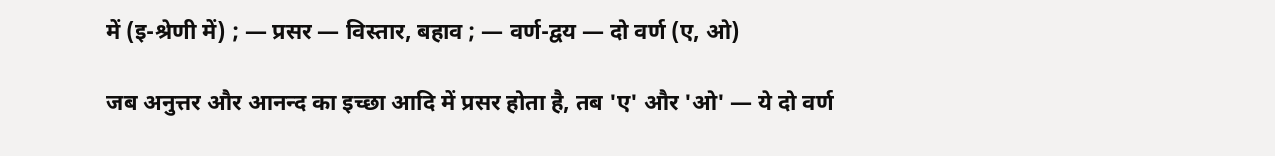में (इ-श्रेणी में) ; — प्रसर — विस्तार, बहाव ; — वर्ण-द्वय — दो वर्ण (ए, ओ)

जब अनुत्तर और आनन्द का इच्छा आदि में प्रसर होता है, तब 'ए' और 'ओ' — ये दो वर्ण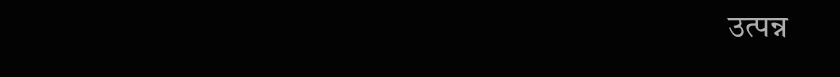उत्पन्न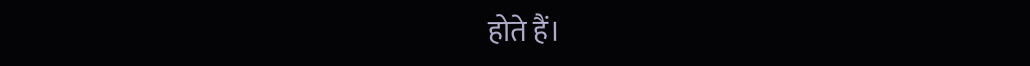होते हैं।